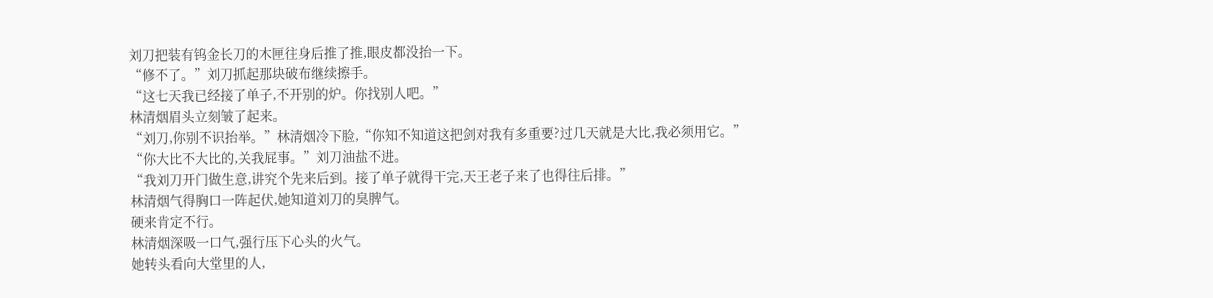刘刀把装有钨金长刀的木匣往身后推了推,眼皮都没抬一下。
“修不了。”刘刀抓起那块破布继续擦手。
“这七天我已经接了单子,不开别的炉。你找别人吧。”
林清烟眉头立刻皱了起来。
“刘刀,你别不识抬举。”林清烟冷下脸,“你知不知道这把剑对我有多重要?过几天就是大比,我必须用它。”
“你大比不大比的,关我屁事。”刘刀油盐不进。
“我刘刀开门做生意,讲究个先来后到。接了单子就得干完,天王老子来了也得往后排。”
林清烟气得胸口一阵起伏,她知道刘刀的臭脾气。
硬来肯定不行。
林清烟深吸一口气,强行压下心头的火气。
她转头看向大堂里的人,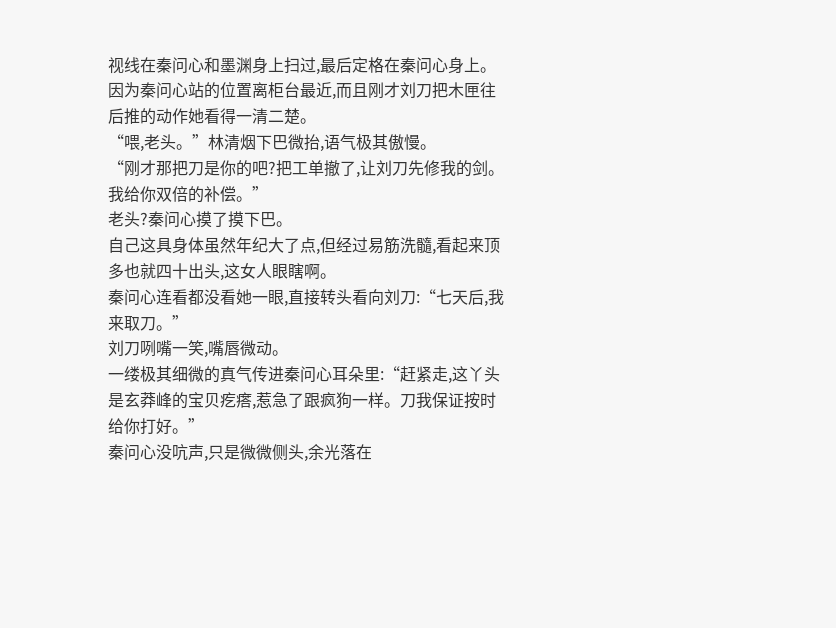视线在秦问心和墨渊身上扫过,最后定格在秦问心身上。
因为秦问心站的位置离柜台最近,而且刚才刘刀把木匣往后推的动作她看得一清二楚。
“喂,老头。”林清烟下巴微抬,语气极其傲慢。
“刚才那把刀是你的吧?把工单撤了,让刘刀先修我的剑。我给你双倍的补偿。”
老头?秦问心摸了摸下巴。
自己这具身体虽然年纪大了点,但经过易筋洗髓,看起来顶多也就四十出头,这女人眼瞎啊。
秦问心连看都没看她一眼,直接转头看向刘刀:“七天后,我来取刀。”
刘刀咧嘴一笑,嘴唇微动。
一缕极其细微的真气传进秦问心耳朵里:“赶紧走,这丫头是玄莽峰的宝贝疙瘩,惹急了跟疯狗一样。刀我保证按时给你打好。”
秦问心没吭声,只是微微侧头,余光落在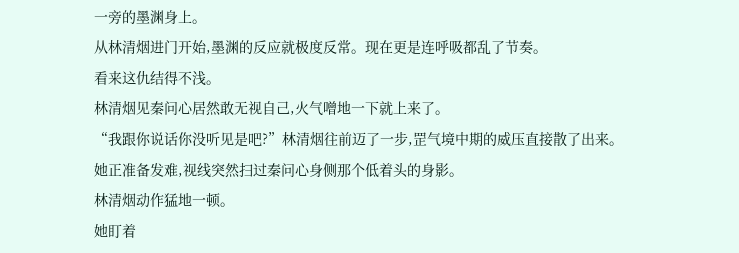一旁的墨渊身上。
从林清烟进门开始,墨渊的反应就极度反常。现在更是连呼吸都乱了节奏。
看来这仇结得不浅。
林清烟见秦问心居然敢无视自己,火气噌地一下就上来了。
“我跟你说话你没听见是吧?”林清烟往前迈了一步,罡气境中期的威压直接散了出来。
她正准备发难,视线突然扫过秦问心身侧那个低着头的身影。
林清烟动作猛地一顿。
她盯着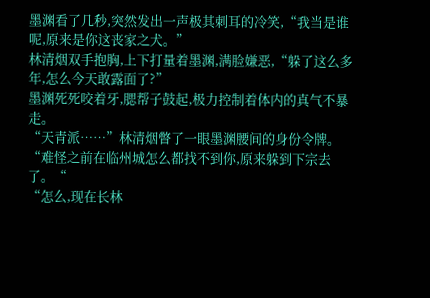墨渊看了几秒,突然发出一声极其刺耳的冷笑,“我当是谁呢,原来是你这丧家之犬。”
林清烟双手抱胸,上下打量着墨渊,满脸嫌恶,“躲了这么多年,怎么今天敢露面了?”
墨渊死死咬着牙,腮帮子鼓起,极力控制着体内的真气不暴走。
“天青派……”林清烟瞥了一眼墨渊腰间的身份令牌。
“难怪之前在临州城怎么都找不到你,原来躲到下宗去了。“
“怎么,现在长林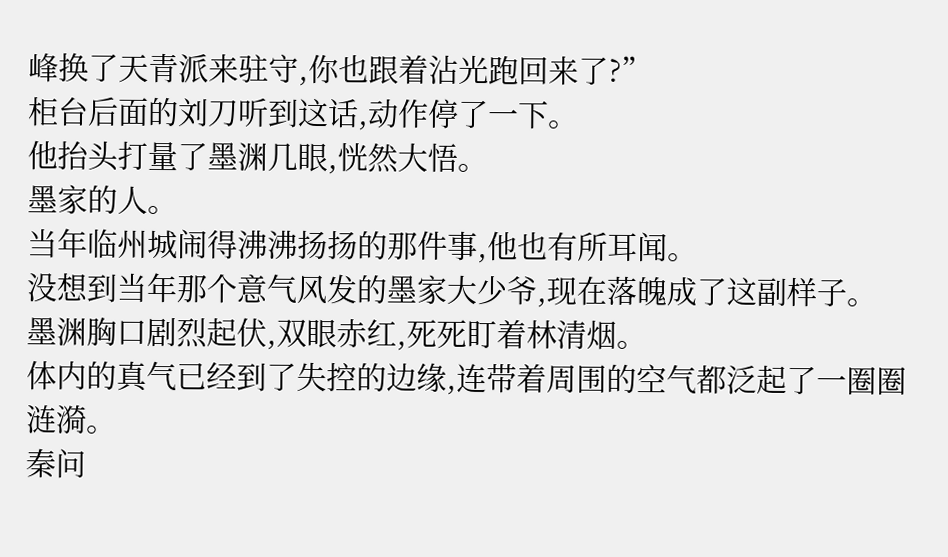峰换了天青派来驻守,你也跟着沾光跑回来了?”
柜台后面的刘刀听到这话,动作停了一下。
他抬头打量了墨渊几眼,恍然大悟。
墨家的人。
当年临州城闹得沸沸扬扬的那件事,他也有所耳闻。
没想到当年那个意气风发的墨家大少爷,现在落魄成了这副样子。
墨渊胸口剧烈起伏,双眼赤红,死死盯着林清烟。
体内的真气已经到了失控的边缘,连带着周围的空气都泛起了一圈圈涟漪。
秦问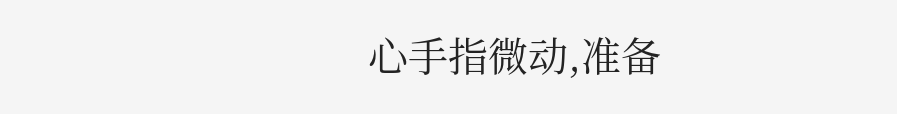心手指微动,准备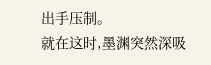出手压制。
就在这时,墨渊突然深吸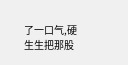了一口气,硬生生把那股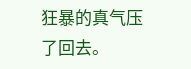狂暴的真气压了回去。